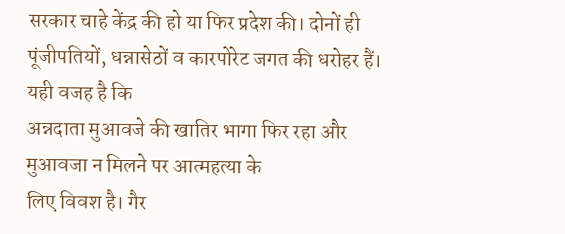सरकार चाहे केंद्र की हो या फिर प्रदेश की। दोनों ही
पूंजीपतियों, धन्नासेठों व कारपोरेट जगत की धरोहर हैं। यही वजह है कि
अन्नदाता मुआवजे की खातिर भागा फिर रहा और मुआवजा न मिलने पर आत्महत्या के
लिए विवश है। गैर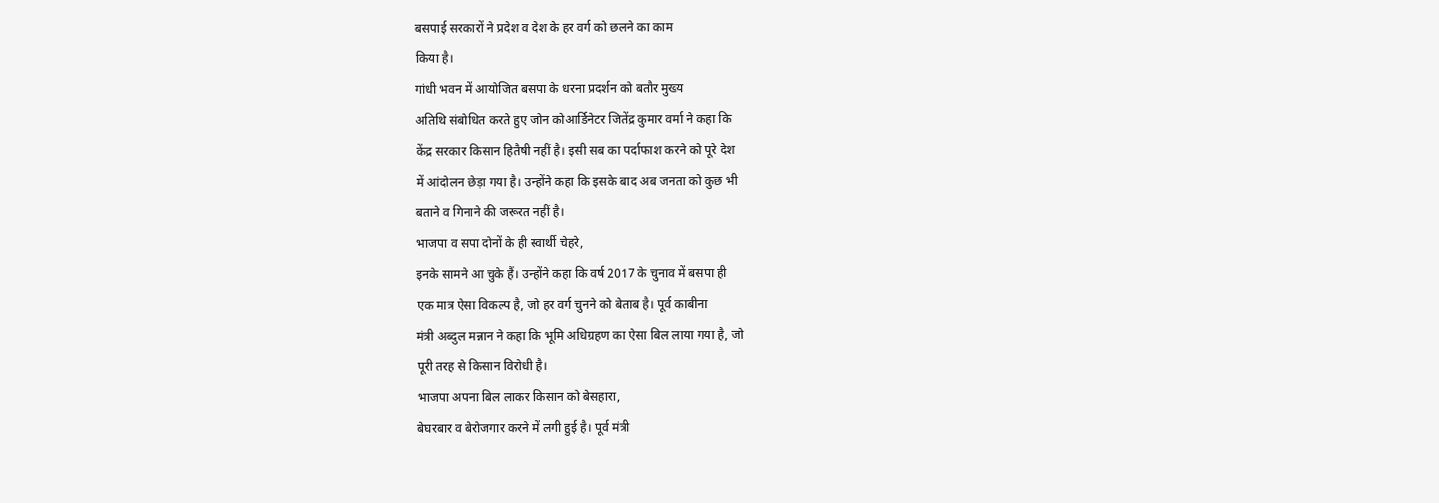बसपाई सरकारों ने प्रदेश व देश के हर वर्ग को छलने का काम
किया है।
गांधी भवन में आयोजित बसपा के धरना प्रदर्शन को बतौर मुख्य
अतिथि संबोधित करते हुए जोन कोआर्डिनेटर जितेंद्र कुमार वर्मा ने कहा कि
केंद्र सरकार किसान हितैषी नहीं है। इसी सब का पर्दाफाश करने को पूरे देश
में आंदोलन छेड़ा गया है। उन्होंने कहा कि इसके बाद अब जनता को कुछ भी
बताने व गिनाने की जरूरत नहीं है।
भाजपा व सपा दोनों के ही स्वार्थी चेहरे,
इनके सामने आ चुके हैं। उन्होंने कहा कि वर्ष 2017 के चुनाव में बसपा ही
एक मात्र ऐसा विकल्प है, जो हर वर्ग चुनने को बेताब है। पूर्व काबीना
मंत्री अब्दुल मन्नान ने कहा कि भूमि अधिग्रहण का ऐसा बिल लाया गया है, जो
पूरी तरह से किसान विरोधी है।
भाजपा अपना बिल लाकर किसान को बेसहारा,
बेघरबार व बेरोजगार करने में लगी हुई है। पूर्व मंत्री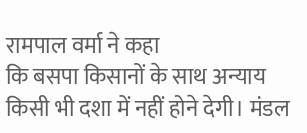रामपाल वर्मा ने कहा
कि बसपा किसानों के साथ अन्याय किसी भी दशा में नहीं होने देगी। मंडल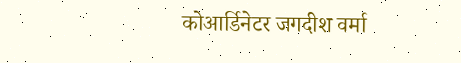कोआर्डिनेटर जगदीश वर्मा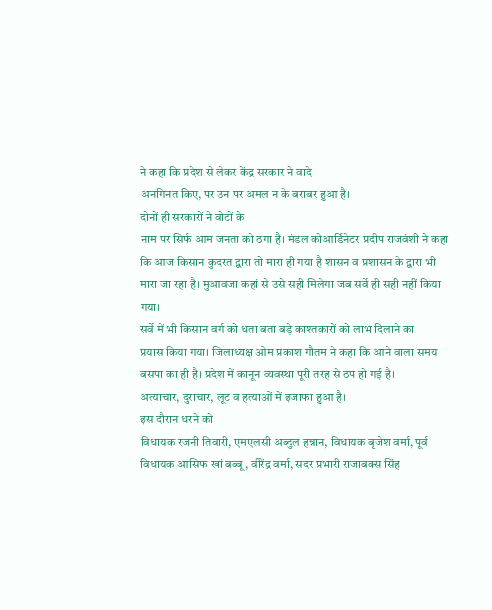ने कहा कि प्रदेश से लेकर केंद्र सरकार ने वादे
अनगिनत किए, पर उन पर अमल न के बराबर हुआ है।
दोनों ही सरकारों ने वोटों के
नाम पर सिर्फ आम जनता को ठगा है। मंडल कोआर्डिनेटर प्रदीप राजवंशी ने कहा
कि आज किसान कुदरत द्वारा तो मारा ही गया है शासन व प्रशासन के द्वारा भी
मारा जा रहा है। मुआवजा कहां से उसे सही मिलेगा जब सर्वे ही सही नहीं किया
गया।
सर्वे में भी किसान वर्ग को धता बता बड़े काश्तकारों को लाभ दिलाने का
प्रयास किया गया। जिलाध्यक्ष ओम प्रकाश गौतम ने कहा कि आने वाला समय
बसपा का ही है। प्रदेश में कानून व्यवस्था पूरी तरह से ठप हो गई है।
अत्याचार, दुराचार, लूट व हत्याओं में इजाफा हुआ है।
इस दौरान धरने को
विधायक रजनी तिवारी, एमएलसी अब्दुल हन्नान, विधायक बृजेश वर्मा, पूर्व
विधायक आसिफ खां बब्बू, वीरेंद्र वर्मा, सदर प्रभारी राजाबक्स सिंह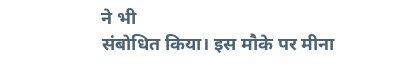ने भी
संबोधित किया। इस मौके पर मीना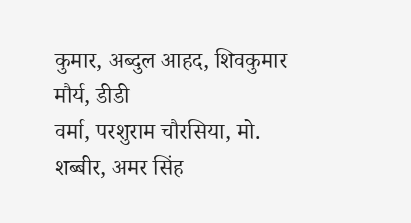कुमार, अब्दुल आहद, शिवकुमार मौर्य, डीडी
वर्मा, परशुराम चौरसिया, मो. शब्बीर, अमर सिंह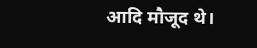आदि मौजूद थे।